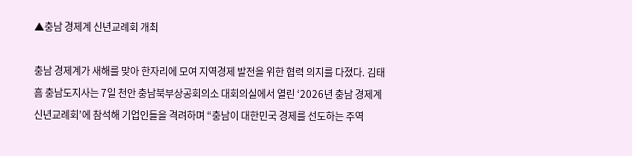▲충남 경제계 신년교례회 개최

충남 경제계가 새해를 맞아 한자리에 모여 지역경제 발전을 위한 협력 의지를 다졌다. 김태흠 충남도지사는 7일 천안 충남북부상공회의소 대회의실에서 열린 ‘2026년 충남 경제계 신년교례회’에 참석해 기업인들을 격려하며 “충남이 대한민국 경제를 선도하는 주역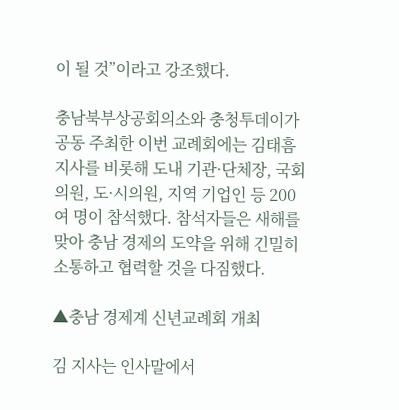이 될 것”이라고 강조했다.

충남북부상공회의소와 충청투데이가 공동 주최한 이번 교례회에는 김태흠 지사를 비롯해 도내 기관·단체장, 국회의원, 도·시의원, 지역 기업인 등 200여 명이 참석했다. 참석자들은 새해를 맞아 충남 경제의 도약을 위해 긴밀히 소통하고 협력할 것을 다짐했다.

▲충남 경제계 신년교례회 개최

김 지사는 인사말에서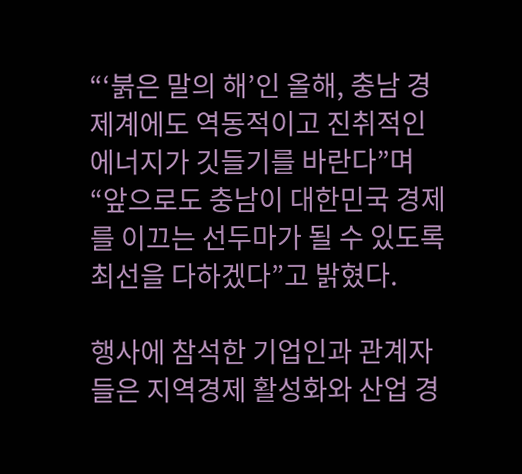“‘붉은 말의 해’인 올해, 충남 경제계에도 역동적이고 진취적인 에너지가 깃들기를 바란다”며 “앞으로도 충남이 대한민국 경제를 이끄는 선두마가 될 수 있도록 최선을 다하겠다”고 밝혔다.

행사에 참석한 기업인과 관계자들은 지역경제 활성화와 산업 경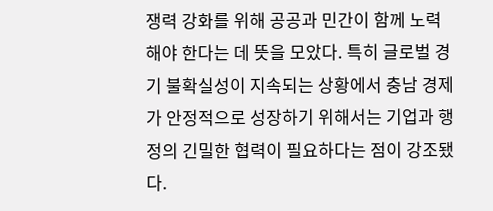쟁력 강화를 위해 공공과 민간이 함께 노력해야 한다는 데 뜻을 모았다. 특히 글로벌 경기 불확실성이 지속되는 상황에서 충남 경제가 안정적으로 성장하기 위해서는 기업과 행정의 긴밀한 협력이 필요하다는 점이 강조됐다.